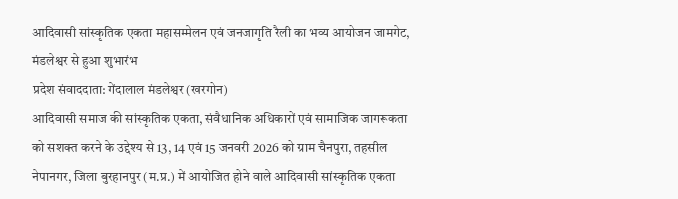आदिवासी सांस्कृतिक एकता महासम्मेलन एवं जनजागृति रैली का भव्य आयोजन जामगेट, मंडलेश्वर से हुआ शुभारंभ
प्रदेश संवाददाता: गेंदालाल मंडलेश्वर (खरगोन)
आदिवासी समाज की सांस्कृतिक एकता, संवैधानिक अधिकारों एवं सामाजिक जागरूकता को सशक्त करने के उद्देश्य से 13, 14 एवं 15 जनवरी 2026 को ग्राम चैनपुरा, तहसील नेपानगर, जिला बुरहानपुर (म.प्र.) में आयोजित होने वाले आदिवासी सांस्कृतिक एकता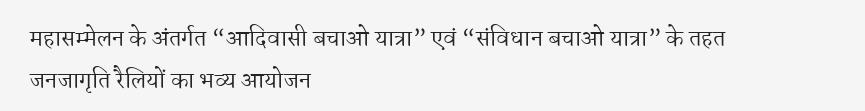महासम्मेलन के अंतर्गत “आदिवासी बचाओ यात्रा” एवं “संविधान बचाओ यात्रा” के तहत जनजागृति रैलियों का भव्य आयोजन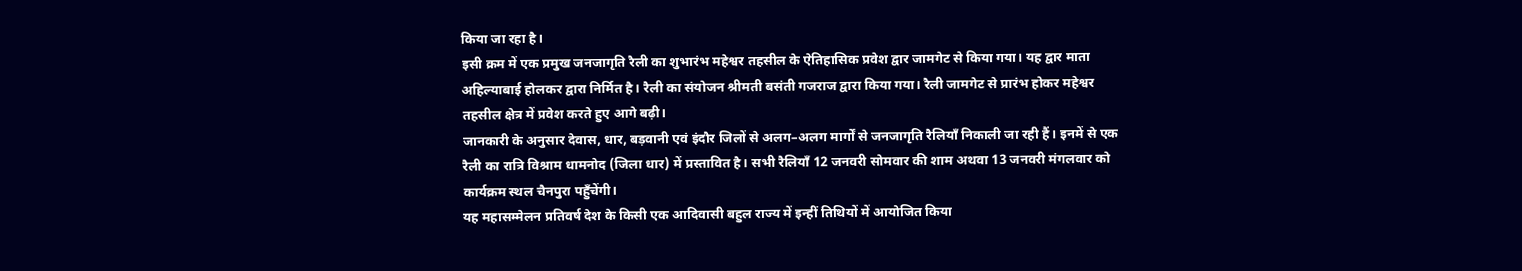किया जा रहा है।
इसी क्रम में एक प्रमुख जनजागृति रैली का शुभारंभ महेश्वर तहसील के ऐतिहासिक प्रवेश द्वार जामगेट से किया गया। यह द्वार माता अहिल्याबाई होलकर द्वारा निर्मित है। रैली का संयोजन श्रीमती बसंती गजराज द्वारा किया गया। रैली जामगेट से प्रारंभ होकर महेश्वर तहसील क्षेत्र में प्रवेश करते हुए आगे बढ़ी।
जानकारी के अनुसार देवास, धार, बड़वानी एवं इंदौर जिलों से अलग–अलग मार्गों से जनजागृति रैलियाँ निकाली जा रही हैं। इनमें से एक रैली का रात्रि विश्राम धामनोद (जिला धार) में प्रस्तावित है। सभी रैलियाँ 12 जनवरी सोमवार की शाम अथवा 13 जनवरी मंगलवार को कार्यक्रम स्थल चैनपुरा पहुँचेंगी।
यह महासम्मेलन प्रतिवर्ष देश के किसी एक आदिवासी बहुल राज्य में इन्हीं तिथियों में आयोजित किया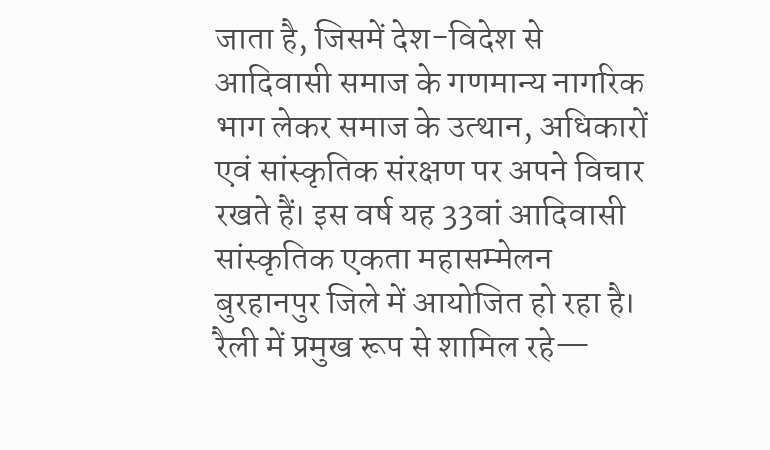जाता है, जिसमें देश-विदेश से आदिवासी समाज के गणमान्य नागरिक भाग लेकर समाज के उत्थान, अधिकारों एवं सांस्कृतिक संरक्षण पर अपने विचार रखते हैं। इस वर्ष यह 33वां आदिवासी सांस्कृतिक एकता महासम्मेलन बुरहानपुर जिले में आयोजित हो रहा है।
रैली में प्रमुख रूप से शामिल रहे—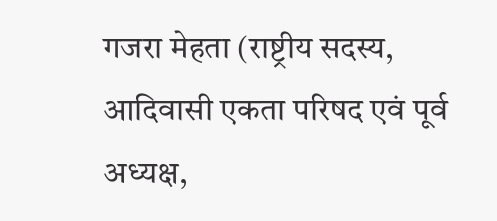गजरा मेहता (राष्ट्रीय सदस्य, आदिवासी एकता परिषद एवं पूर्व अध्यक्ष,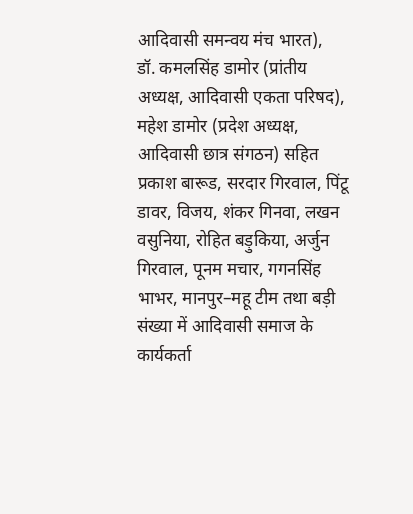आदिवासी समन्वय मंच भारत),
डॉ. कमलसिंह डामोर (प्रांतीय अध्यक्ष, आदिवासी एकता परिषद),
महेश डामोर (प्रदेश अध्यक्ष, आदिवासी छात्र संगठन) सहित प्रकाश बारूड, सरदार गिरवाल, पिंटू डावर, विजय, शंकर गिनवा, लखन वसुनिया, रोहित बड़ुकिया, अर्जुन गिरवाल, पूनम मचार, गगनसिंह भाभर, मानपुर–महू टीम तथा बड़ी संख्या में आदिवासी समाज के कार्यकर्ता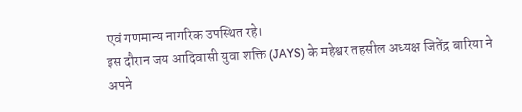एवं गणमान्य नागरिक उपस्थित रहे।
इस दौरान जय आदिवासी युवा शक्ति (JAYS) के महेश्वर तहसील अध्यक्ष जितेंद्र बारिया ने अपने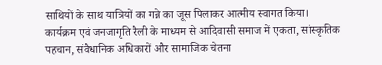साथियों के साथ यात्रियों का गन्ने का जूस पिलाकर आत्मीय स्वागत किया।
कार्यक्रम एवं जनजागृति रैली के माध्यम से आदिवासी समाज में एकता, सांस्कृतिक पहचान, संवैधानिक अधिकारों और सामाजिक चेतना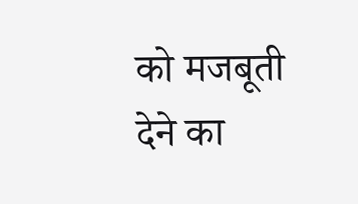को मजबूती देने का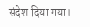संदेश दिया गया।